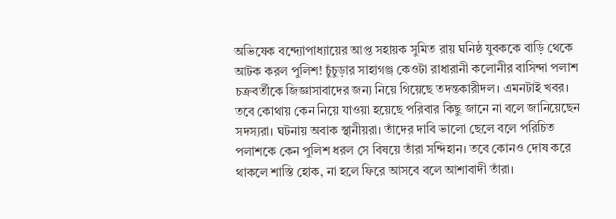অভিষেক বন্দ্যোপাধ্যায়ের আপ্ত সহায়ক সুমিত রায় ঘনিষ্ঠ যুবককে বাড়ি থেকে আটক করল পুলিশ! চুঁচুড়ার সাহাগঞ্জ কেওটা রাধারানী কলোনীর বাসিন্দা পলাশ চক্রবর্তীকে জিজ্ঞাসাবাদের জন্য নিয়ে গিয়েছে তদন্তকারীদল। এমনটাই খবর। তবে কোথায় কেন নিয়ে যাওয়া হয়েছে পরিবার কিছু জানে না বলে জানিয়েছেন সদস্যরা। ঘটনায় অবাক স্থানীয়রা। তাঁদের দাবি ভালো ছেলে বলে পরিচিত পলাশকে কেন পুলিশ ধরল সে বিষয়ে তাঁরা সন্দিহান। তবে কোনও দোষ করে থাকলে শাস্তি হোক, না হলে ফিরে আসবে বলে আশাবাদী তাঁরা।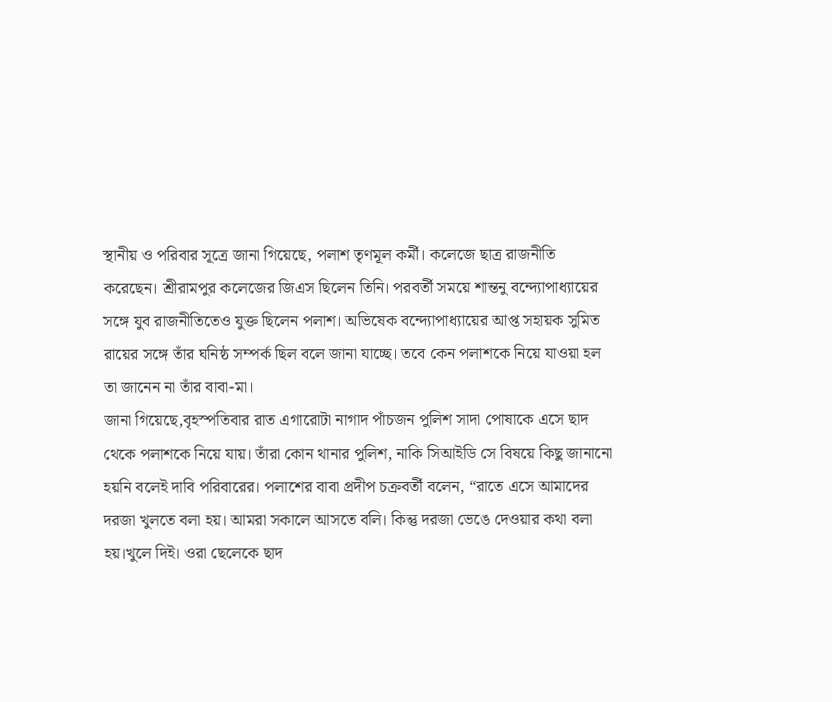স্থানীয় ও পরিবার সূত্রে জানা গিয়েছে, পলাশ তৃণমূল কর্মী। কলেজে ছাত্র রাজনীতি করেছেন। শ্রীরামপুর কলেজের জিএস ছিলেন তিনি। পরবর্তী সময়ে শান্তনু বন্দ্যোপাধ্যায়ের সঙ্গে যুব রাজনীতিতেও যুক্ত ছিলেন পলাশ। অভিষেক বন্দ্যোপাধ্যায়ের আপ্ত সহায়ক সুমিত রায়ের সঙ্গে তাঁর ঘনিষ্ঠ সম্পর্ক ছিল বলে জানা যাচ্ছে। তবে কেন পলাশকে নিয়ে যাওয়া হল তা জানেন না তাঁর বাবা-মা।
জানা গিয়েছে,বৃহস্পতিবার রাত এগারোটা নাগাদ পাঁচজন পুলিশ সাদা পোষাকে এসে ছাদ থেকে পলাশকে নিয়ে যায়। তাঁরা কোন থানার পুলিশ, নাকি সিআইডি সে বিষয়ে কিছু জানানো হয়নি বলেই দাবি পরিবারের। পলাশের বাবা প্রদীপ চক্রবর্তী বলেন, “রাতে এসে আমাদের দরজা খুলতে বলা হয়। আমরা সকালে আসতে বলি। কিন্তু দরজা ভেঙে দেওয়ার কথা বলা হয়।খুলে দিই। ওরা ছেলেকে ছাদ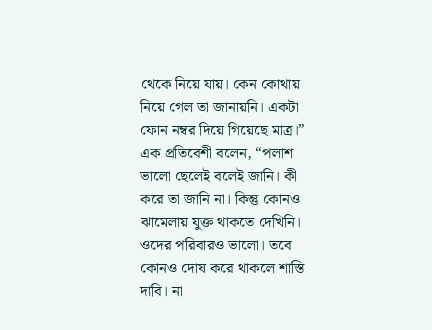থেকে নিয়ে যায়। কেন কোথায় নিয়ে গেল তা জানায়নি। একটা ফোন নম্বর দিয়ে গিয়েছে মাত্র।” এক প্রতিবেশী বলেন, “পলাশ ভালো ছেলেই বলেই জানি। কী করে তা জানি না। কিন্তু কোনও ঝামেলায় যুক্ত থাকতে দেখিনি। ওদের পরিবারও ভালো। তবে কোনও দোষ করে থাকলে শাস্তি দাবি। না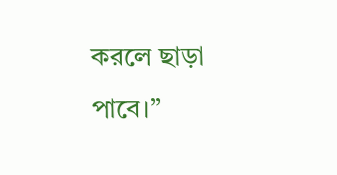করলে ছাড়া পাবে।”